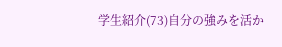学生紹介(73)自分の強みを活か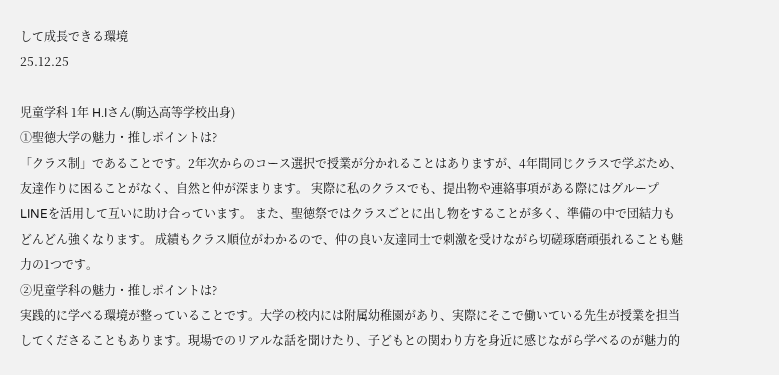して成長できる環境
25.12.25

児童学科 1年 H.Iさん(駒込高等学校出身)
①聖徳大学の魅力・推しポイントは?
「クラス制」であることです。2年次からのコース選択で授業が分かれることはありますが、4年間同じクラスで学ぶため、友達作りに困ることがなく、自然と仲が深まります。 実際に私のクラスでも、提出物や連絡事項がある際にはグループLINEを活用して互いに助け合っています。 また、聖徳祭ではクラスごとに出し物をすることが多く、準備の中で団結力もどんどん強くなります。 成績もクラス順位がわかるので、仲の良い友達同士で刺激を受けながら切磋琢磨頑張れることも魅力の1つです。
②児童学科の魅力・推しポイントは?
実践的に学べる環境が整っていることです。大学の校内には附属幼稚園があり、実際にそこで働いている先生が授業を担当してくださることもあります。現場でのリアルな話を聞けたり、子どもとの関わり方を身近に感じながら学べるのが魅力的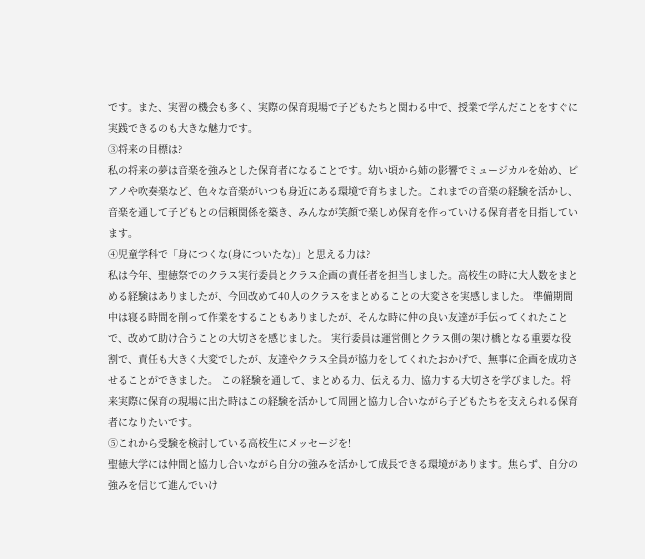です。また、実習の機会も多く、実際の保育現場で子どもたちと関わる中で、授業で学んだことをすぐに実践できるのも大きな魅力です。
③将来の目標は?
私の将来の夢は音楽を強みとした保育者になることです。幼い頃から姉の影響でミュージカルを始め、ピアノや吹奏楽など、色々な音楽がいつも身近にある環境で育ちました。これまでの音楽の経験を活かし、音楽を通して子どもとの信頼関係を築き、みんなが笑顔で楽しめ保育を作っていける保育者を目指しています。
④児童学科で「身につくな(身についたな)」と思える力は?
私は今年、聖徳祭でのクラス実行委員とクラス企画の責任者を担当しました。高校生の時に大人数をまとめる経験はありましたが、今回改めて40人のクラスをまとめることの大変さを実感しました。 準備期間中は寝る時間を削って作業をすることもありましたが、そんな時に仲の良い友達が手伝ってくれたことで、改めて助け合うことの大切さを感じました。 実行委員は運営側とクラス側の架け橋となる重要な役割で、責任も大きく大変でしたが、友達やクラス全員が協力をしてくれたおかげで、無事に企画を成功させることができました。 この経験を通して、まとめる力、伝える力、協力する大切さを学びました。将来実際に保育の現場に出た時はこの経験を活かして周囲と協力し合いながら子どもたちを支えられる保育者になりたいです。
⑤これから受験を検討している高校生にメッセージを!
聖徳大学には仲間と協力し合いながら自分の強みを活かして成長できる環境があります。焦らず、自分の強みを信じて進んでいけ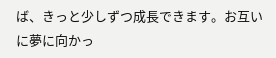ば、きっと少しずつ成長できます。お互いに夢に向かっ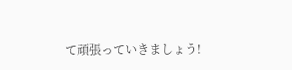て頑張っていきましょう!